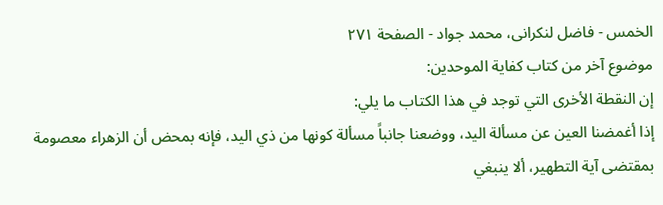الخمس - فاضل لنكرانى، محمد جواد - الصفحة ٢٧١
موضوع آخر من كتاب كفاية الموحدين:
إن النقطة الأخرى التي توجد في هذا الكتاب ما يلي:
إذا أغمضنا العين عن مسألة اليد، ووضعنا جانباً مسألة كونها من ذي اليد، فإنه بمحض أن الزهراء معصومة بمقتضى آية التطهير، ألا ينبغي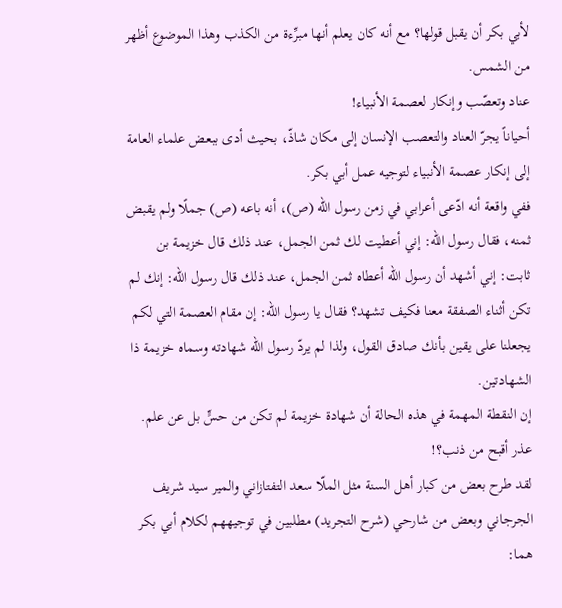لأبي بكر أن يقبل قولها؟ مع أنه كان يعلم أنها مبرِّءة من الكذب وهذا الموضوع أظهر من الشمس.
عناد وتعصّب وإنكار لعصمة الأنبياء!
أحياناً يجرّ العناد والتعصب الإنسان إلى مكان شاذّ، بحيث أدى ببعض علماء العامة إلى إنكار عصمة الأنبياء لتوجيه عمل أبي بكر.
ففي واقعة أنه ادّعى أعرابي في زمن رسول الله (ص)، أنه باعه (ص) جملًا ولم يقبض ثمنه، فقال رسول الله: إني أعطيت لك ثمن الجمل، عند ذلك قال خزيمة بن ثابت: إني أشهد أن رسول الله أعطاه ثمن الجمل، عند ذلك قال رسول الله: إنك لم تكن أثناء الصفقة معنا فكيف تشهد؟ فقال يا رسول الله: إن مقام العصمة التي لكم يجعلنا على يقين بأنك صادق القول، ولذا لم يردّ رسول الله شهادته وسماه خزيمة ذا الشهادتين.
إن النقطة المهمة في هذه الحالة أن شهادة خزيمة لم تكن من حسٍّ بل عن علم.
عذر أقبح من ذنب؟!
لقد طرح بعض من كبار أهل السنة مثل الملّا سعد التفتازاني والمير سيد شريف الجرجاني وبعض من شارحي (شرح التجريد) مطلبين في توجيههم لكلام أبي بكر هما: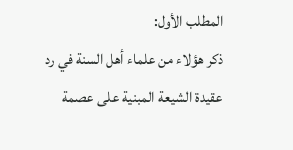المطلب الأول:
ذكر هؤلاء من علماء أهل السنة في رد عقيدة الشيعة المبنية على عصمة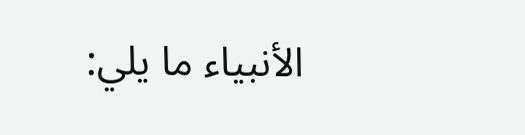الأنبياء ما يلي: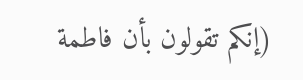(إنكم تقولون بأن فاطمة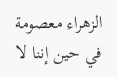الزهراء معصومة في حين إننا لا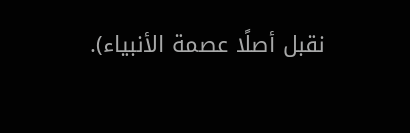نقبل أصلًا عصمة الأنبياء).